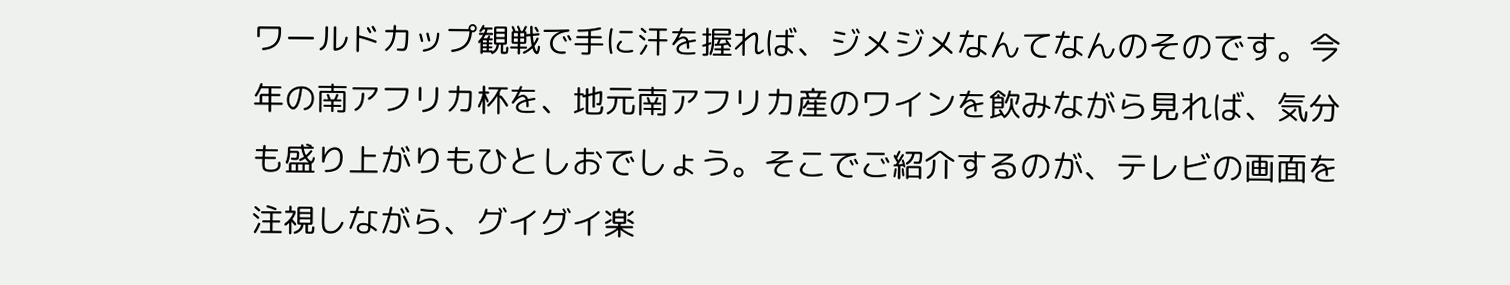ワールドカップ観戦で手に汗を握れば、ジメジメなんてなんのそのです。今年の南アフリカ杯を、地元南アフリカ産のワインを飲みながら見れば、気分も盛り上がりもひとしおでしょう。そこでご紹介するのが、テレビの画面を注視しながら、グイグイ楽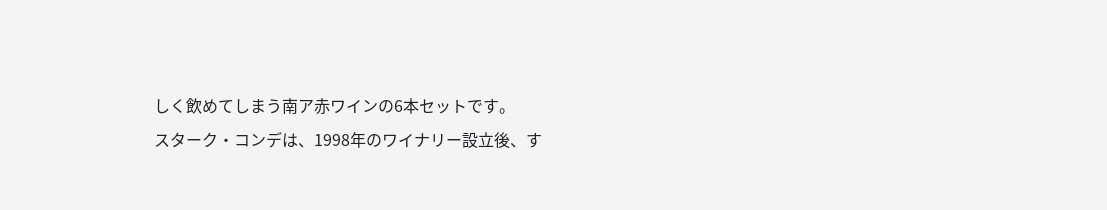しく飲めてしまう南ア赤ワインの6本セットです。
スターク・コンデは、1998年のワイナリー設立後、す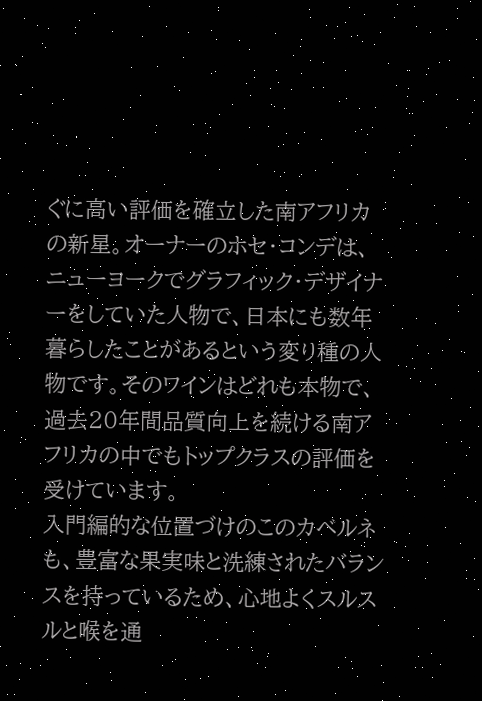ぐに高い評価を確立した南アフリカの新星。オーナーのホセ・コンデは、ニューヨークでグラフィック・デザイナーをしていた人物で、日本にも数年暮らしたことがあるという変り種の人物です。そのワインはどれも本物で、過去20年間品質向上を続ける南アフリカの中でもトップクラスの評価を受けています。
入門編的な位置づけのこのカベルネも、豊富な果実味と洗練されたバランスを持っているため、心地よくスルスルと喉を通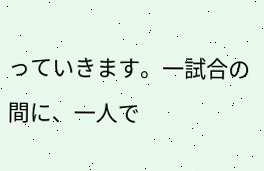っていきます。一試合の間に、一人で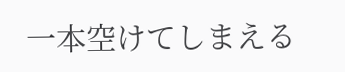一本空けてしまえる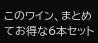このワイン、まとめてお得な6本セット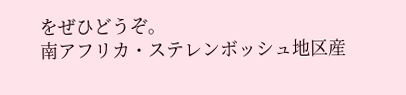をぜひどうぞ。
南アフリカ・ステレンボッシュ地区産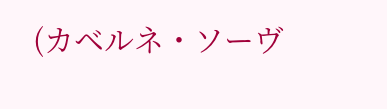(カベルネ・ソーヴ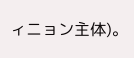ィニョン主体)。